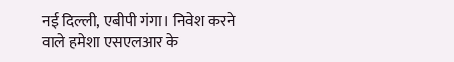नई दिल्ली, एबीपी गंगा। निवेश करने वाले हमेशा एसएलआर के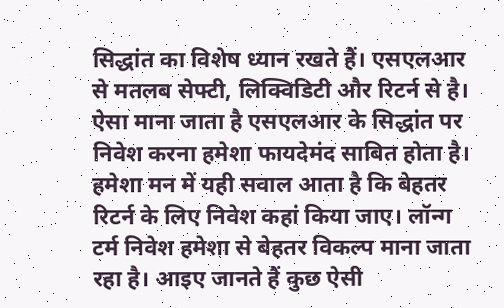सिद्धांत का विशेष ध्यान रखते हैं। एसएलआर से मतलब सेफ्टी, लिक्विडिटी और रिटर्न से है। ऐसा माना जाता है एसएलआर के सिद्धांत पर निवेश करना हमेशा फायदेमंद साबित होता है। हमेशा मन में यही सवाल आता है कि बेहतर रिटर्न के लिए निवेश कहां किया जाए। लॉन्ग टर्म निवेश हमेशा से बेहतर विकल्प माना जाता रहा है। आइए जानते हैं कुछ ऐसी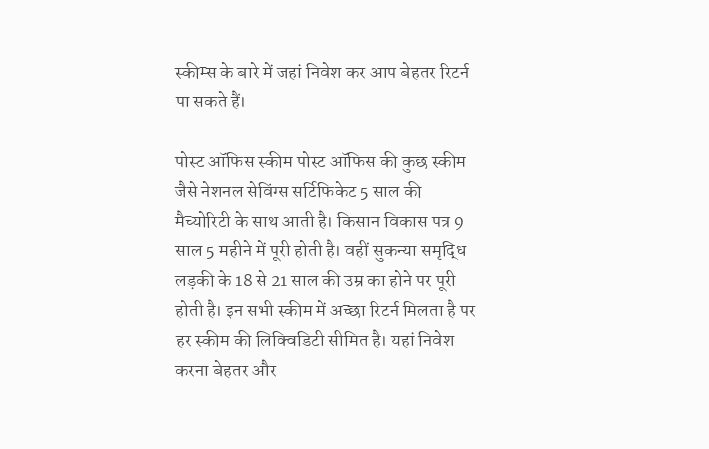स्कीम्स के बारे में जहां निवेश कर आप बेहतर रिटर्न पा सकते हैं।

पोस्ट ऑफिस स्कीम पोस्ट ऑफिस की कुछ स्कीम जैसे नेशनल सेविंग्स सर्टिफिकेट 5 साल की मैच्योरिटी के साथ आती है। किसान विकास पत्र 9 साल 5 महीने में पूरी होती है। वहीं सुकन्या समृद्धि लड़की के 18 से 21 साल की उम्र का होने पर पूरी होती है। इन सभी स्कीम में अच्छा रिटर्न मिलता है पर हर स्कीम की लिक्विडिटी सीमित है। यहां निवेश करना बेहतर और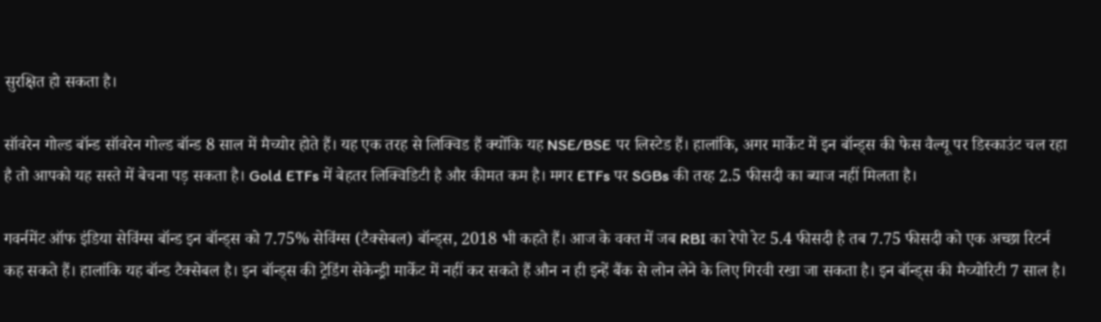सुरक्षित हो सकता है।

सॉवरेन गोल्ड बॉन्ड सॉवरेन गोल्ड बॉन्ड 8 साल में मैच्योर होते हैं। यह एक तरह से लिक्विड हैं क्योंकि यह NSE/BSE पर लिस्टेड हैं। हालांकि, अगर मार्केट में इन बॉन्ड्स की फेस वैल्यू पर डिस्काउंट चल रहा है तो आपको यह सस्ते में बेचना पड़ सकता है। Gold ETFs में बेहतर लिक्विडिटी है और कीमत कम है। मगर ETFs पर SGBs की तरह 2.5 फीसदी का ब्याज नहीं मिलता है।

गवर्नमेंट ऑफ इंडिया सेविंग्स बॉन्ड इन बॉन्ड्स को 7.75% सेविंग्स (टैक्सेबल) बॉन्ड्स, 2018 भी कहते हैं। आज के वक्त में जब RBI का रेपो रेट 5.4 फीसदी है तब 7.75 फीसदी को एक अच्छा रिटर्न कह सकते हैं। हालांकि यह बॉन्ड टैक्सेबल है। इन बॉन्ड्स की ट्रेडिंग सेकेन्ड्री मार्केट में नहीं कर सकते हैं औन न ही इन्हें बैंक से लोन लेने के लिए गिरवी रखा जा सकता है। इन बॉन्ड्स की मैच्योरिटी 7 साल है।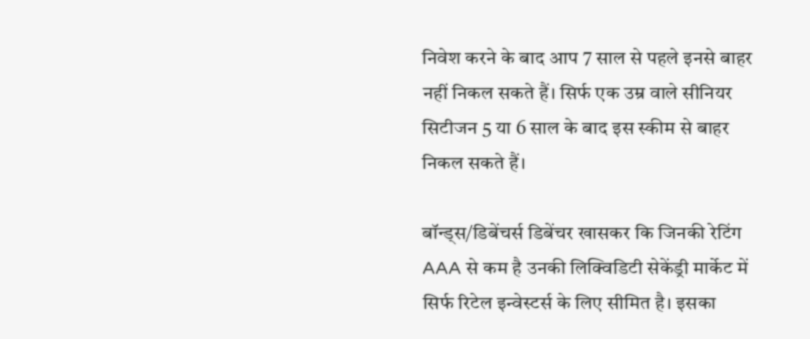निवेश करने के बाद आप 7 साल से पहले इनसे बाहर नहीं निकल सकते हैं। सिर्फ एक उम्र वाले सीनियर सिटीजन 5 या 6 साल के बाद इस स्कीम से बाहर निकल सकते हैं।

बॉन्ड्स/डिबेंचर्स डिबेंचर खासकर कि जिनकी रेटिंग AAA से कम है उनकी लिक्विडिटी सेकेंड्री मार्केट में सिर्फ रिटेल इन्वेस्टर्स के लिए सीमित है। इसका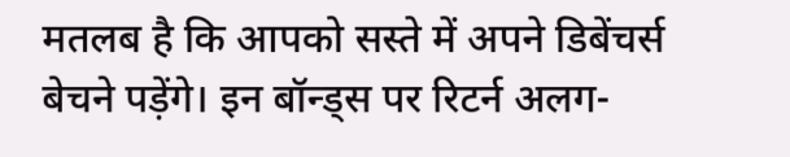मतलब है कि आपको सस्ते में अपने डिबेंचर्स बेचने पड़ेंगे। इन बॉन्ड्स पर रिटर्न अलग-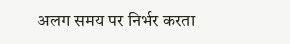अलग समय पर निर्भर करता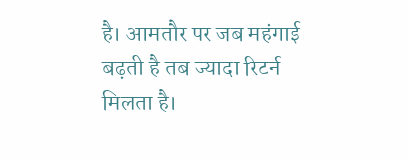है। आमतौर पर जब महंगाई बढ़ती है तब ज्यादा रिटर्न मिलता है।